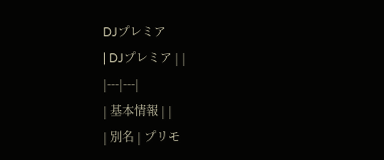DJプレミア
| DJプレミア | |
|---|---|
| 基本情報 | |
| 別名 | プリモ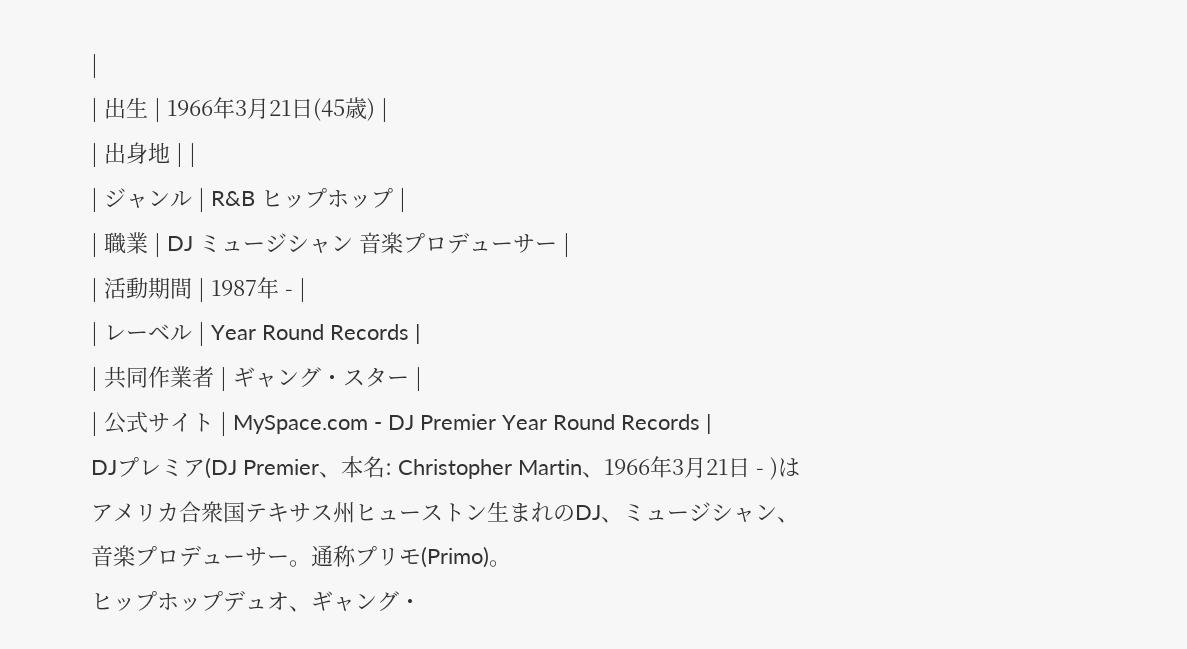|
| 出生 | 1966年3月21日(45歳) |
| 出身地 | |
| ジャンル | R&B ヒップホップ |
| 職業 | DJ ミュージシャン 音楽プロデューサー |
| 活動期間 | 1987年 - |
| レーベル | Year Round Records |
| 共同作業者 | ギャング・スター |
| 公式サイト | MySpace.com - DJ Premier Year Round Records |
DJプレミア(DJ Premier、本名: Christopher Martin、1966年3月21日 - )はアメリカ合衆国テキサス州ヒューストン生まれのDJ、ミュージシャン、音楽プロデューサー。通称プリモ(Primo)。
ヒップホップデュオ、ギャング・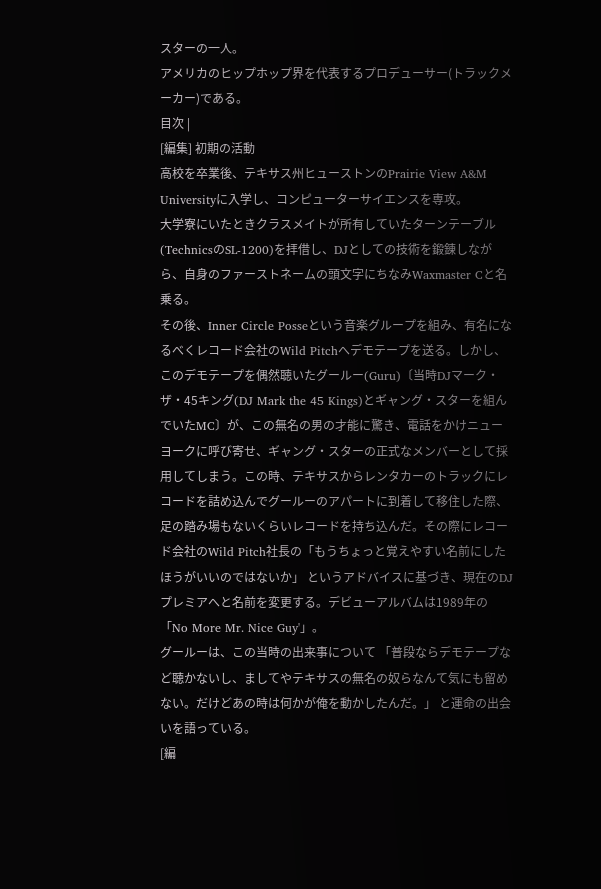スターの一人。
アメリカのヒップホップ界を代表するプロデューサー(トラックメーカー)である。
目次 |
[編集] 初期の活動
高校を卒業後、テキサス州ヒューストンのPrairie View A&M Universityに入学し、コンピューターサイエンスを専攻。
大学寮にいたときクラスメイトが所有していたターンテーブル(TechnicsのSL-1200)を拝借し、DJとしての技術を鍛錬しながら、自身のファーストネームの頭文字にちなみWaxmaster Cと名乗る。
その後、Inner Circle Posseという音楽グループを組み、有名になるべくレコード会社のWild Pitchへデモテープを送る。しかし、このデモテープを偶然聴いたグールー(Guru)〔当時DJマーク・ザ・45キング(DJ Mark the 45 Kings)とギャング・スターを組んでいたMC〕が、この無名の男の才能に驚き、電話をかけニューヨークに呼び寄せ、ギャング・スターの正式なメンバーとして採用してしまう。この時、テキサスからレンタカーのトラックにレコードを詰め込んでグールーのアパートに到着して移住した際、足の踏み場もないくらいレコードを持ち込んだ。その際にレコード会社のWild Pitch社長の「もうちょっと覚えやすい名前にしたほうがいいのではないか」 というアドバイスに基づき、現在のDJプレミアへと名前を変更する。デビューアルバムは1989年の「No More Mr. Nice Guy'」。
グールーは、この当時の出来事について 「普段ならデモテープなど聴かないし、ましてやテキサスの無名の奴らなんて気にも留めない。だけどあの時は何かが俺を動かしたんだ。」 と運命の出会いを語っている。
[編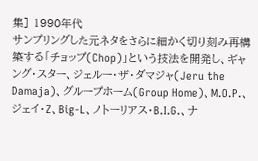集] 1990年代
サンプリングした元ネタをさらに細かく切り刻み再構築する「チョップ(Chop)」という技法を開発し、ギャング・スター、ジェルー・ザ・ダマジャ(Jeru the Damaja)、グループホーム(Group Home)、M.O.P.、ジェイ・Z、Big-L、ノトーリアス・B.I.G.、ナ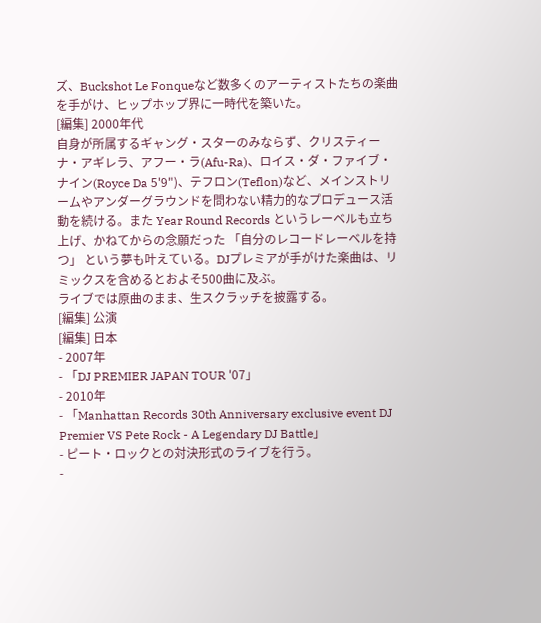ズ、Buckshot Le Fonqueなど数多くのアーティストたちの楽曲を手がけ、ヒップホップ界に一時代を築いた。
[編集] 2000年代
自身が所属するギャング・スターのみならず、クリスティーナ・アギレラ、アフー・ラ(Afu-Ra)、ロイス・ダ・ファイブ・ナイン(Royce Da 5'9")、テフロン(Teflon)など、メインストリームやアンダーグラウンドを問わない精力的なプロデュース活動を続ける。また Year Round Records というレーベルも立ち上げ、かねてからの念願だった 「自分のレコードレーベルを持つ」 という夢も叶えている。DJプレミアが手がけた楽曲は、リミックスを含めるとおよそ500曲に及ぶ。
ライブでは原曲のまま、生スクラッチを披露する。
[編集] 公演
[編集] 日本
- 2007年
- 「DJ PREMIER JAPAN TOUR '07」
- 2010年
- 「Manhattan Records 30th Anniversary exclusive event DJ Premier VS Pete Rock - A Legendary DJ Battle」
- ピート・ロックとの対決形式のライブを行う。
-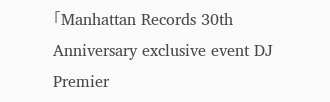「Manhattan Records 30th Anniversary exclusive event DJ Premier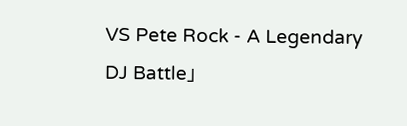VS Pete Rock - A Legendary DJ Battle」